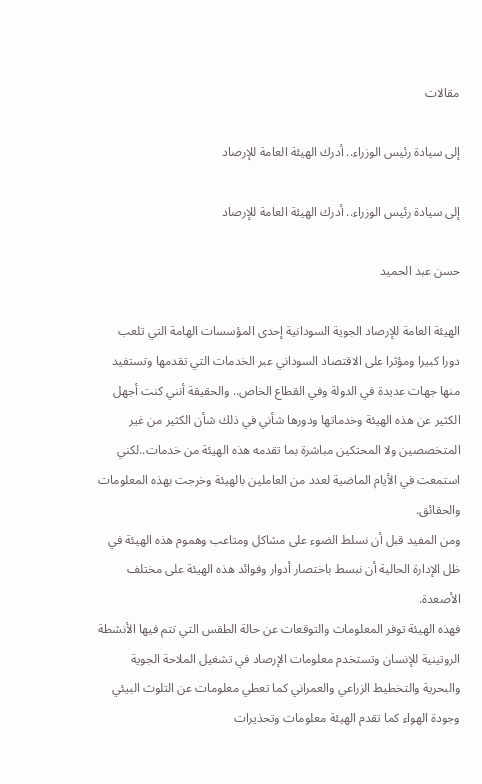مقالات

إلى سيادة رئيس الوزراء.. أدرك الهيئة العامة للإرصاد

إلى سيادة رئيس الوزراء.. أدرك الهيئة العامة للإرصاد

حسن عبد الحميد

الهيئة العامة للإرصاد الجوية السودانية إحدى المؤسسات الهامة التي تلعب دورا كبيرا ومؤثرا على الاقتصاد السوداني عبر الخدمات التي تقدمها وتستفيد منها جهات عديدة في الدولة وفي القطاع الخاص.. والحقيقة أنني كنت أجهل الكثير عن هذه الهيئة وخدماتها ودورها شأني في ذلك شأن الكثير من غير المتخصصين ولا المحتكين مباشرة بما تقدمه هذه الهيئة من خدمات..لكني استمعت في الأيام الماضية لعدد من العاملين بالهيئة وخرجت بهذه المعلومات والحقائق.
ومن المفيد قبل أن نسلط الضوء على مشاكل ومتاعب وهموم هذه الهيئة في ظل الإدارة الحالية أن نبسط باختصار أدوار وفوائد هذه الهيئة على مختلف الأصعدة.
فهذه الهيئة توفر المعلومات والتوقعات عن حالة الطقس التي تتم فيها الأنشطة الروتينية للإنسان وتستخدم معلومات الإرصاد في تشغيل الملاحة الجوية والبحرية والتخطيط الزراعي والعمراني كما تعطي معلومات عن التلوث البيئي وجودة الهواء كما تقدم الهيئة معلومات وتحذيرات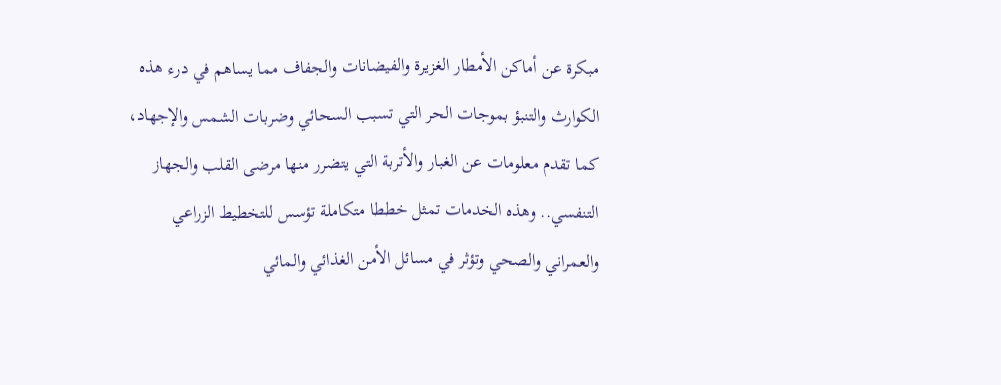مبكرة عن أماكن الأمطار الغزيرة والفيضانات والجفاف مما يساهم في درء هذه الكوارث والتنبؤ بموجات الحر التي تسبب السحائي وضربات الشمس والإجهاد، كما تقدم معلومات عن الغبار والأتربة التي يتضرر منها مرضى القلب والجهاز التنفسي.. وهذه الخدمات تمثل خططا متكاملة تؤسس للتخطيط الزراعي والعمراني والصحي وتؤثر في مسائل الأمن الغذائي والمائي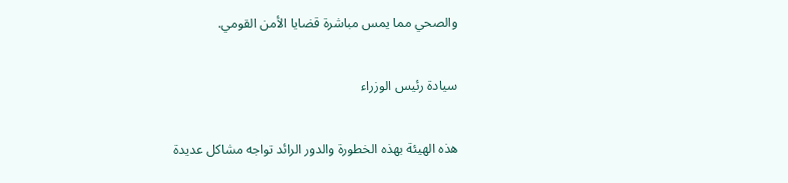والصحي مما يمس مباشرة قضايا الأمن القومي.

سيادة رئيس الوزراء

هذه الهيئة بهذه الخطورة والدور الرائد تواجه مشاكل عديدة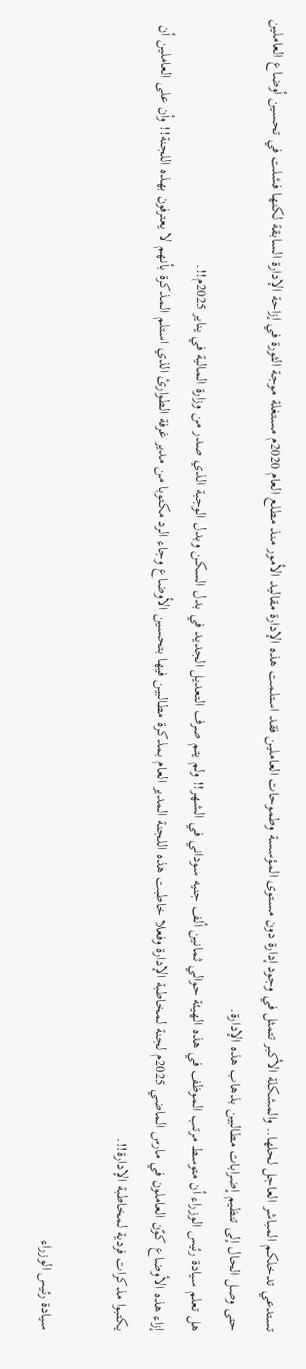تستدعي تدخلكم المباشر العاجل لحلها.. والمشكلة الأكبر تتمثل في وجود إدارة دون مستوى المؤسسة وطموحات العاملين فقد استلمت هذه الإدارة مقاليد الأمور منذ مطلع العام 2020م مستغلة موجة الثورة في إزاحة الإدارة السابقة لكنها فشلت في تحسين أوضاع العاملين حتى وصل الحال إلى تنظيم إضرابات مطالبين بذهاب هذه الإدارة.
هل تعلم سيادة رئيس الوزراء أن متوسط مرتب الموظف في هذه الهيئة حوالي ثمانين ألف جنيه سوداني في الشهر!! ولم يتم صرف التعديل الجديد في بدل السكن وبدل الوجبة الذي صدر من وزارة المالية في يناير 2025م!!.
إزاء هذه الأوضاع كوّن العاملون في مارس الماضي 2025م لجنة لمخاطبة الإدارة وفعلا خاطبت هذه اللجنة المدير العام بمذكرة مطالبين فيها بتحسين الأوضاع وجاء الرد مكتوبا من مدير غرفة الطوارئ الذي استلم المذكرة بأنهم لا يعترفون بهذه اللجنة!! وأن على العاملين أن يكتبوا مذكرات فردية لمخاطبة الإدارة!!.

سيادة رئيس الوزراء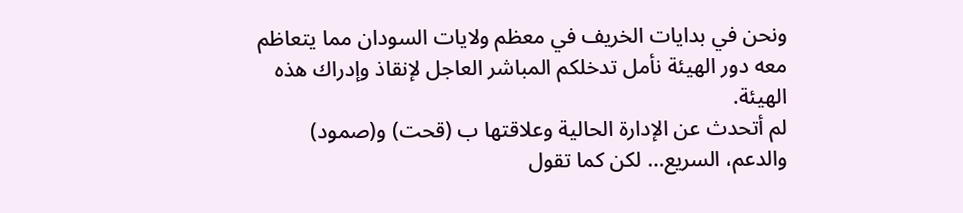ونحن في بدايات الخريف في معظم ولايات السودان مما يتعاظم معه دور الهيئة نأمل تدخلكم المباشر العاجل لإنقاذ وإدراك هذه الهيئة.
لم أتحدث عن الإدارة الحالية وعلاقتها ب (قحت) و(صمود) والدعم، السريع… لكن كما تقول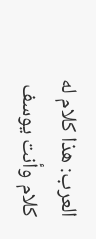العرب: هذا كلام له كلام وأنت يوسف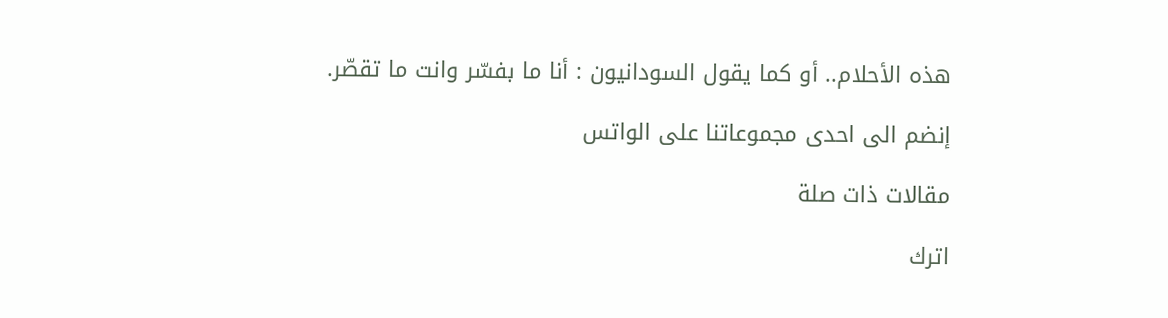هذه الأحلام.. أو كما يقول السودانيون : أنا ما بفسّر وانت ما تقصّر.

إنضم الى احدى مجموعاتنا على الواتس

مقالات ذات صلة

اترك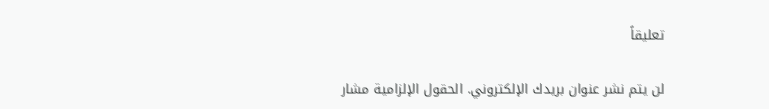تعليقاً

لن يتم نشر عنوان بريدك الإلكتروني. الحقول الإلزامية مشار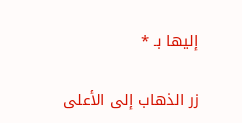إليها بـ *

زر الذهاب إلى الأعلى